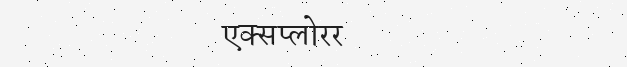एक्सप्लोरर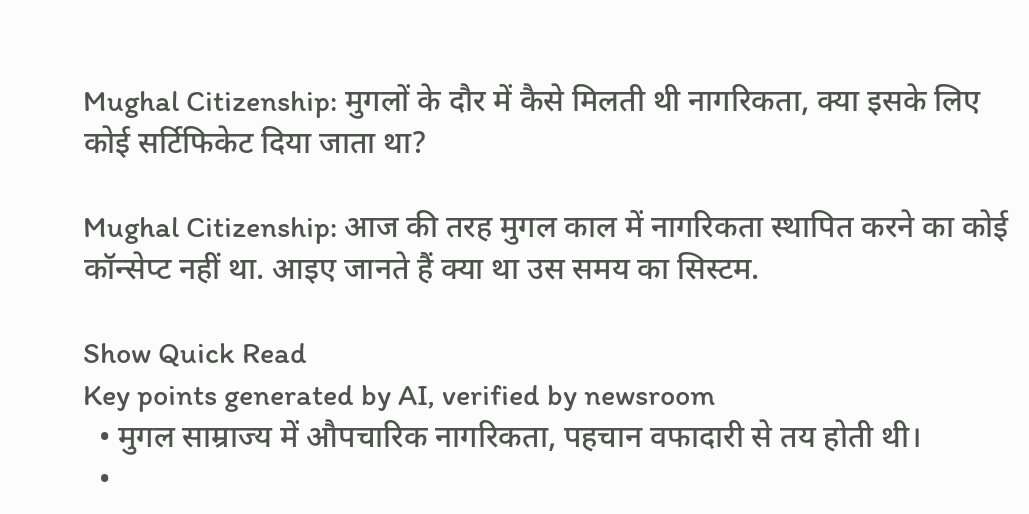Mughal Citizenship: मुगलों के दौर में कैसे मिलती थी नागरिकता, क्या इसके लिए कोई सर्टिफिकेट दिया जाता था?

Mughal Citizenship: आज की तरह मुगल काल में नागरिकता स्थापित करने का कोई कॉन्सेप्ट नहीं था. आइए जानते हैं क्या था उस समय का सिस्टम.

Show Quick Read
Key points generated by AI, verified by newsroom
  • मुगल साम्राज्य में औपचारिक नागरिकता, पहचान वफादारी से तय होती थी।
  •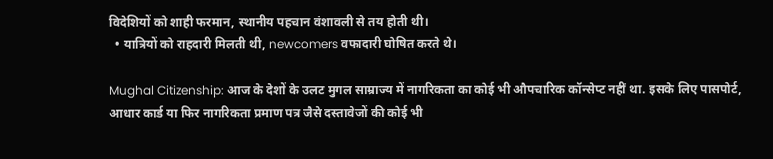विदेशियों को शाही फरमान, स्थानीय पहचान वंशावली से तय होती थी।
  • यात्रियों को राहदारी मिलती थी, newcomers वफादारी घोषित करते थे।

Mughal Citizenship: आज के देशों के उलट मुगल साम्राज्य में नागरिकता का कोई भी औपचारिक कॉन्सेप्ट नहीं था. इसके लिए पासपोर्ट, आधार कार्ड या फिर नागरिकता प्रमाण पत्र जैसे दस्तावेजों की कोई भी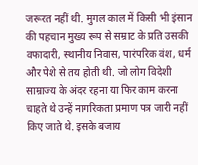जरूरत नहीं थी. मुगल काल में किसी भी इंसान की पहचान मुख्य रूप से सम्राट के प्रति उसकी वफादारी, स्थानीय निवास, पारंपरिक वंश, धर्म और पेशे से तय होती थी. जो लोग विदेशी साम्राज्य के अंदर रहना या फिर काम करना चाहते थे उन्हें नागरिकता प्रमाण पत्र जारी नहीं किए जाते थे. इसके बजाय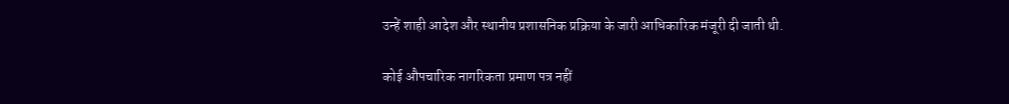उन्हें शाही आदेश और स्थानीय प्रशासनिक प्रक्रिया के जारी आधिकारिक मंजूरी दी जाती थी.

कोई औपचारिक नागरिकता प्रमाण पत्र नहीं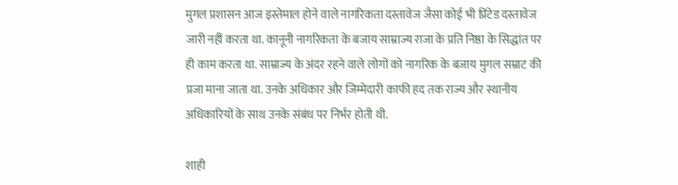मुगल प्रशासन आज इस्तेमाल होने वाले नागरिकता दस्तावेज जैसा कोई भी प्रिंटेड दस्तावेज जारी नहीं करता था. कानूनी नागरिकता के बजाय साम्राज्य राजा के प्रति निष्ठा के सिद्धांत पर ही काम करता था. साम्राज्य के अंदर रहने वाले लोगों को नागरिक के बजाय मुगल सम्राट की प्रजा माना जाता था. उनके अधिकार और जिम्मेदारी काफी हद तक राज्य और स्थानीय अधिकारियों के साथ उनके संबंध पर निर्भर होती थी.

शाही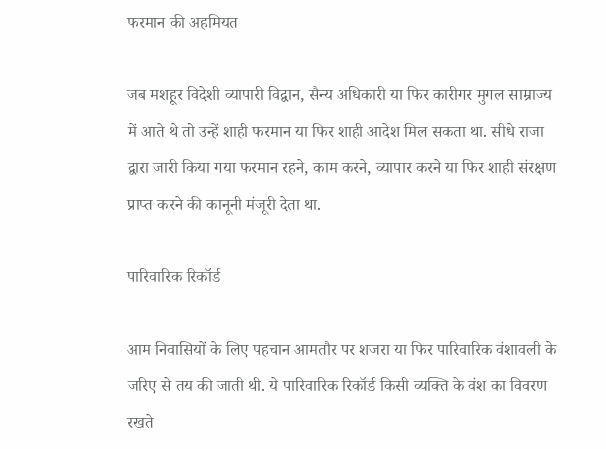फरमान की अहमियत

जब मशहूर विदेशी व्यापारी विद्वान, सैन्य अधिकारी या फिर कारीगर मुगल साम्राज्य में आते थे तो उन्हें शाही फरमान या फिर शाही आदेश मिल सकता था. सीधे राजा द्वारा जारी किया गया फरमान रहने, काम करने, व्यापार करने या फिर शाही संरक्षण प्राप्त करने की कानूनी मंजूरी देता था.

पारिवारिक रिकॉर्ड

आम निवासियों के लिए पहचान आमतौर पर शजरा या फिर पारिवारिक वंशावली के जरिए से तय की जाती थी. ये पारिवारिक रिकॉर्ड किसी व्यक्ति के वंश का विवरण रखते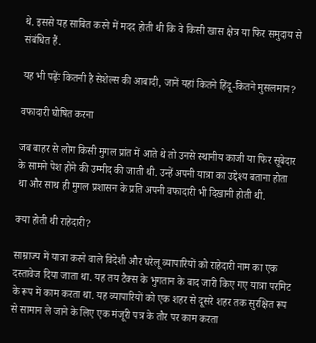थे. इससे यह साबित करने में मदद होती थी कि वे किसी खास क्षेत्र या फिर समुदाय से संबंधित हैं.

यह भी पढ़ेंः कितनी है सेशेल्स की आबादी, जानें यहां कितने हिंदू-कितने मुसलमान?

वफादारी घोषित करना

जब बाहर से लोग किसी मुगल प्रांत में आते थे तो उनसे स्थानीय काजी या फिर सूबेदार के सामने पेश होने की उम्मीद की जाती थी. उन्हें अपनी यात्रा का उद्देश्य बताना होता था और साथ ही मुगल प्रशासन के प्रति अपनी वफादारी भी दिखानी होती थी.

क्या होती थी राहेदारी?

साम्राज्य में यात्रा करने वाले विदेशी और घरेलू व्यापारियों को राहेदारी नाम का एक दस्तावेज दिया जाता था. यह तय टैक्स के भुगतान के बाद जारी किए गए यात्रा परमिट के रूप में काम करता था. यह व्यापारियों को एक शहर से दूसरे शहर तक सुरक्षित रूप से सामान ले जाने के लिए एक मंजूरी पत्र के तौर पर काम करता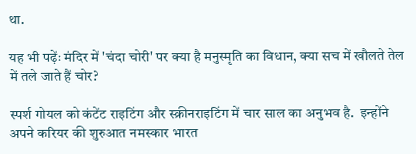था.

यह भी पढ़ेंः मंदिर में 'चंदा चोरी' पर क्या है मनुस्मृति का विधान, क्या सच में खौलते तेल में तले जाते हैं चोर?

स्पर्श गोयल को कंटेंट राइटिंग और स्क्रीनराइटिंग में चार साल का अनुभव है.  इन्होंने अपने करियर की शुरुआत नमस्कार भारत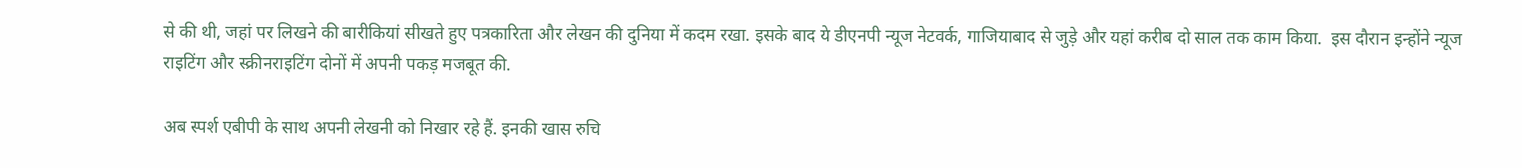से की थी, जहां पर लिखने की बारीकियां सीखते हुए पत्रकारिता और लेखन की दुनिया में कदम रखा. इसके बाद ये डीएनपी न्यूज नेटवर्क, गाजियाबाद से जुड़े और यहां करीब दो साल तक काम किया.  इस दौरान इन्होंने न्यूज राइटिंग और स्क्रीनराइटिंग दोनों में अपनी पकड़ मजबूत की.

अब स्पर्श एबीपी के साथ अपनी लेखनी को निखार रहे हैं. इनकी खास रुचि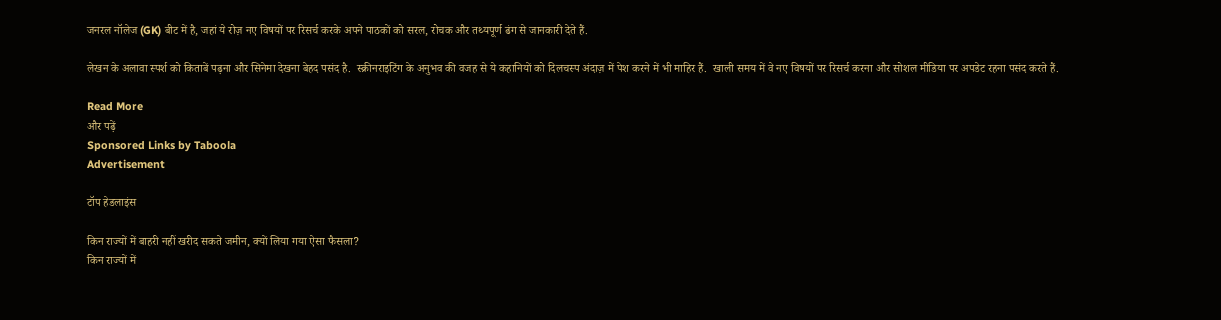जनरल नॉलेज (GK) बीट में है, जहां ये रोज़ नए विषयों पर रिसर्च करके अपने पाठकों को सरल, रोचक और तथ्यपूर्ण ढंग से जानकारी देते हैं.

लेखन के अलावा स्पर्श को किताबें पढ़ना और सिनेमा देखना बेहद पसंद है.  स्क्रीनराइटिंग के अनुभव की वजह से ये कहानियों को दिलचस्प अंदाज़ में पेश करने में भी माहिर हैं.  खाली समय में वे नए विषयों पर रिसर्च करना और सोशल मीडिया पर अपडेट रहना पसंद करते हैं.

Read More
और पढ़ें
Sponsored Links by Taboola
Advertisement

टॉप हेडलाइंस

किन राज्यों में बाहरी नहीं खरीद सकते जमीन, क्यों लिया गया ऐसा फैसला?
किन राज्यों में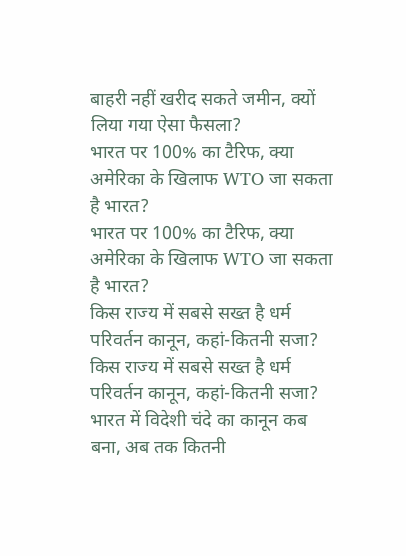बाहरी नहीं खरीद सकते जमीन, क्यों लिया गया ऐसा फैसला?
भारत पर 100% का टैरिफ, क्या अमेरिका के खिलाफ WTO जा सकता है भारत?
भारत पर 100% का टैरिफ, क्या अमेरिका के खिलाफ WTO जा सकता है भारत?
किस राज्य में सबसे सख्त है धर्म परिवर्तन कानून, कहां-कितनी सजा?
किस राज्य में सबसे सख्त है धर्म परिवर्तन कानून, कहां-कितनी सजा?
भारत में विदेशी चंदे का कानून कब बना, अब तक कितनी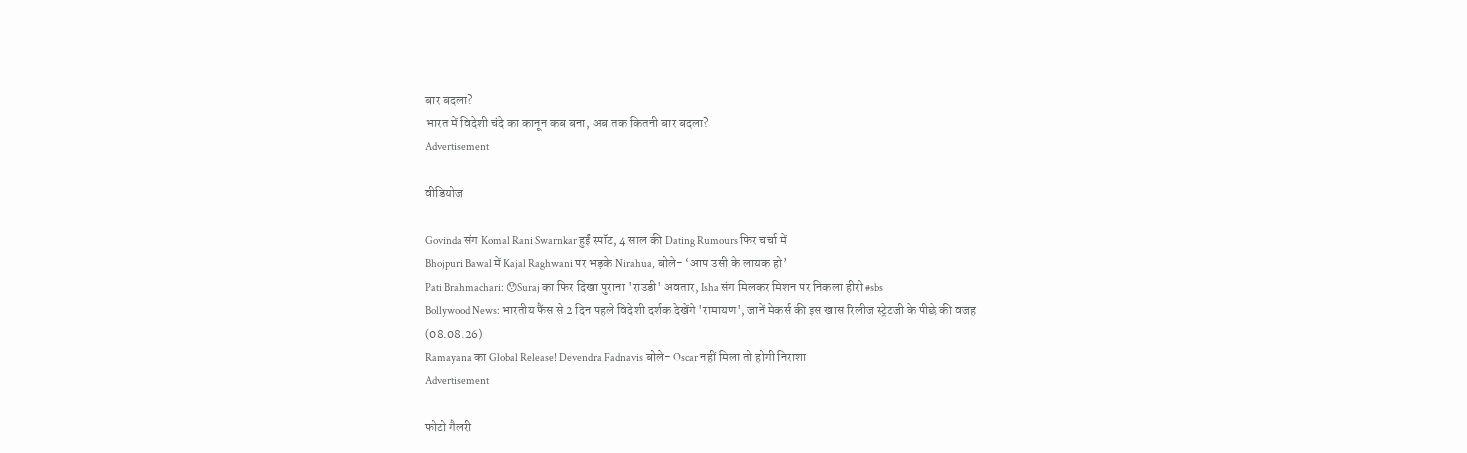बार बदला?
भारत में विदेशी चंदे का कानून कब बना, अब तक कितनी बार बदला?
Advertisement

वीडियोज

Govinda संग Komal Rani Swarnkar हुईं स्पॉट, 4 साल की Dating Rumours फिर चर्चा में
Bhojpuri Bawal में Kajal Raghwani पर भड़के Nirahua, बोले- ‘आप उसी के लायक हो’
Pati Brahmachari: 😯Suraj का फिर दिखा पुराना 'राउडी' अवतार, Isha संग मिलकर मिशन पर निकला हीरो #sbs
Bollywood News: भारतीय फैंस से 2 दिन पहले विदेशी दर्शक देखेंगे 'रामायण', जानें मेकर्स की इस खास रिलीज स्ट्रेटजी के पीछे की वजह (08.08.26)
Ramayana का Global Release! Devendra Fadnavis बोले- Oscar नहीं मिला तो होगी निराशा
Advertisement

फोटो गैलरी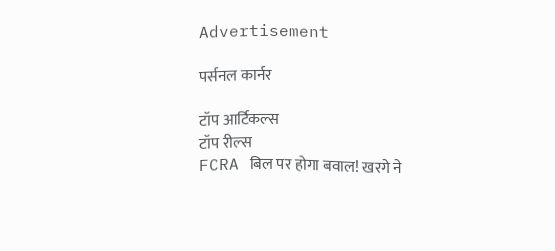Advertisement

पर्सनल कार्नर

टॉप आर्टिकल्स
टॉप रील्स
FCRA बिल पर होगा बवाल! खरगे ने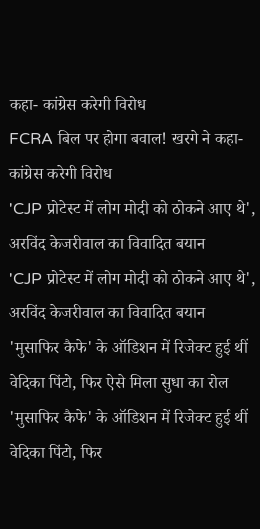कहा- कांग्रेस करेगी विरोध
FCRA बिल पर होगा बवाल! खरगे ने कहा- कांग्रेस करेगी विरोध
'CJP प्रोटेस्ट में लोग मोदी को ठोकने आए थे', अरविंद केजरीवाल का विवादित बयान
'CJP प्रोटेस्ट में लोग मोदी को ठोकने आए थे', अरविंद केजरीवाल का विवादित बयान
'मुसाफिर कैफे' के ऑडिशन में रिजेक्ट हुई थीं वेदिका पिंटो, फिर ऐसे मिला सुधा का रोल
'मुसाफिर कैफे' के ऑडिशन में रिजेक्ट हुई थीं वेदिका पिंटो, फिर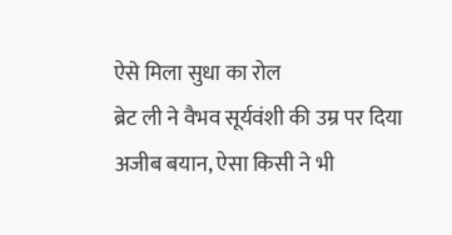ऐसे मिला सुधा का रोल
ब्रेट ली ने वैभव सूर्यवंशी की उम्र पर दिया अजीब बयान, ऐसा किसी ने भी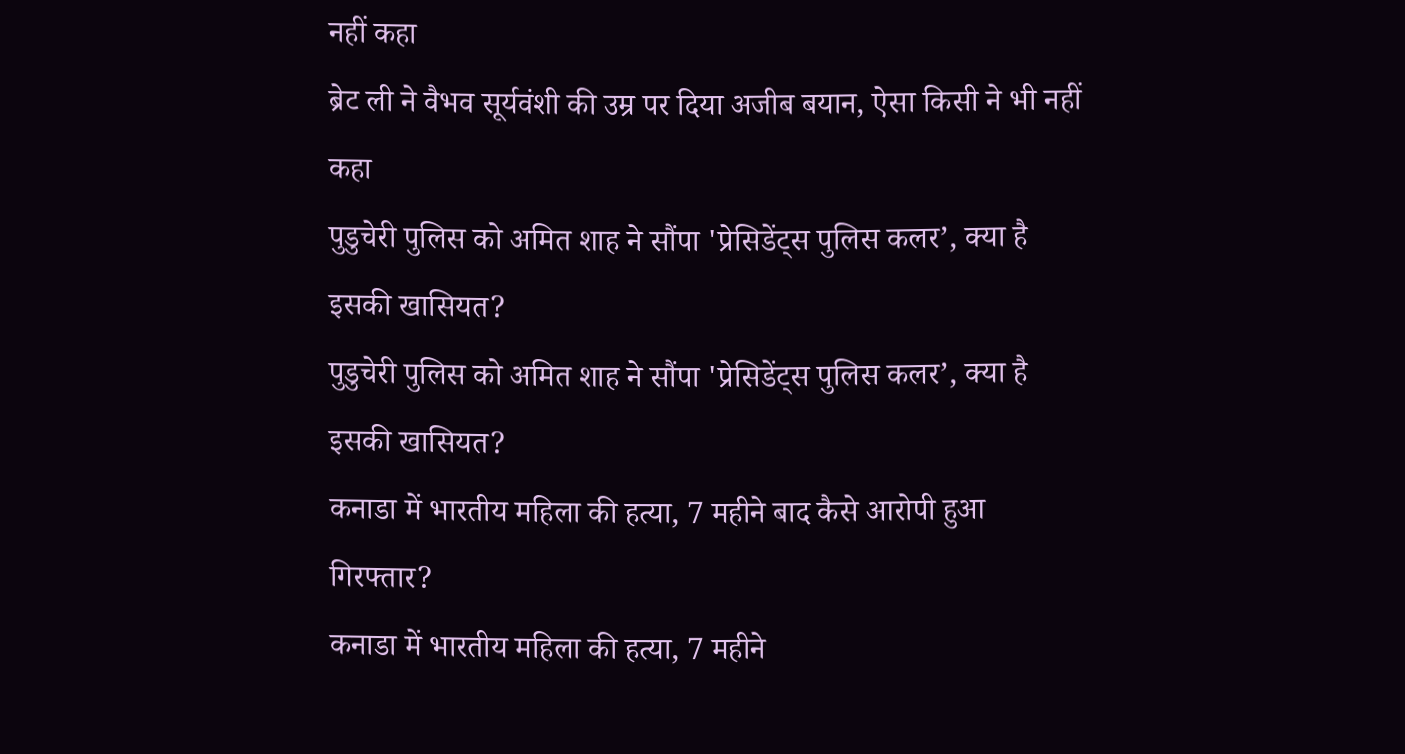नहीं कहा
ब्रेट ली ने वैभव सूर्यवंशी की उम्र पर दिया अजीब बयान, ऐसा किसी ने भी नहीं कहा
पुडुचेरी पुलिस को अमित शाह ने सौंपा 'प्रेसिडेंट्स पुलिस कलर’, क्या है इसकी खासियत?
पुडुचेरी पुलिस को अमित शाह ने सौंपा 'प्रेसिडेंट्स पुलिस कलर’, क्या है इसकी खासियत?
कनाडा में भारतीय महिला की हत्या, 7 महीने बाद कैसे आरोपी हुआ गिरफ्तार?
कनाडा में भारतीय महिला की हत्या, 7 महीने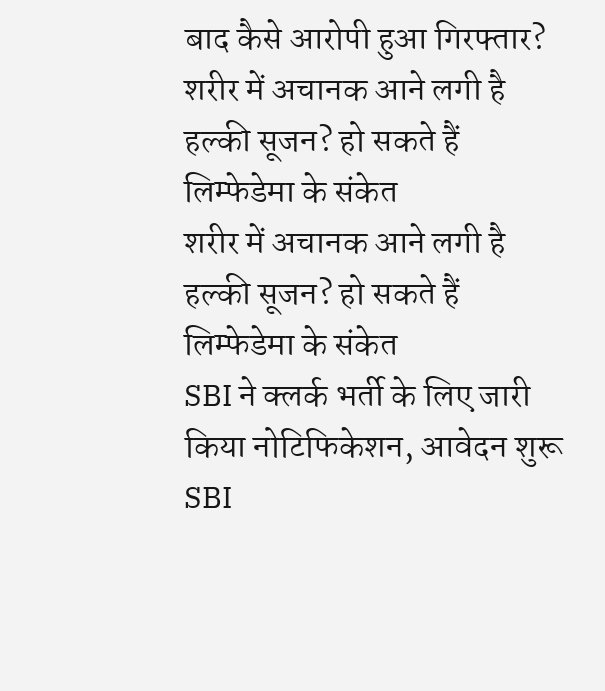बाद कैसे आरोपी हुआ गिरफ्तार?
शरीर में अचानक आने लगी है हल्की सूजन? हो सकते हैं लिम्फेडेमा के संकेत
शरीर में अचानक आने लगी है हल्की सूजन? हो सकते हैं लिम्फेडेमा के संकेत
SBI ने क्लर्क भर्ती के लिए जारी किया नोटिफिकेशन, आवेदन शुरू
SBI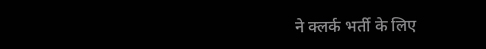ने क्लर्क भर्ती के लिए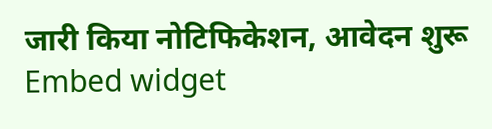जारी किया नोटिफिकेशन, आवेदन शुरू
Embed widget